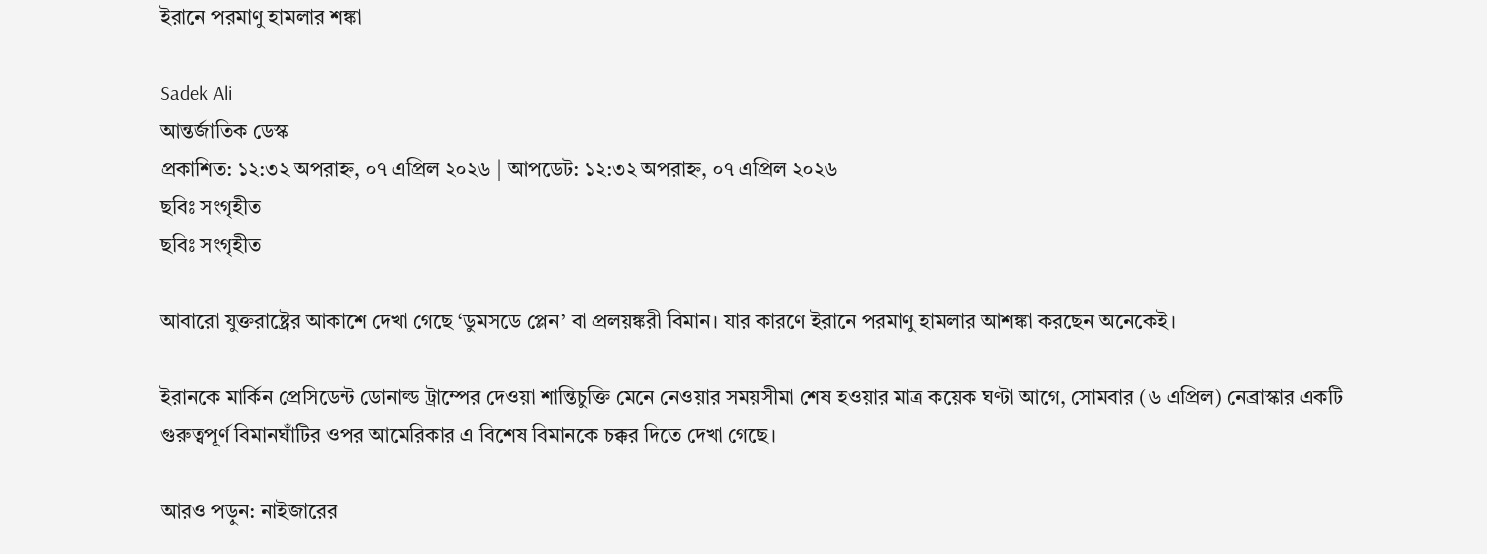ইরানে পরমাণু হামলার শঙ্কা

Sadek Ali
আন্তর্জাতিক ডেস্ক
প্রকাশিত: ১২:৩২ অপরাহ্ন, ০৭ এপ্রিল ২০২৬ | আপডেট: ১২:৩২ অপরাহ্ন, ০৭ এপ্রিল ২০২৬
ছবিঃ সংগৃহীত
ছবিঃ সংগৃহীত

আবারো যুক্তরাষ্ট্রের আকাশে দেখা গেছে ‘ডুমসডে প্লেন’ বা প্রলয়ঙ্করী বিমান। যার কারণে ইরানে পরমাণু হামলার আশঙ্কা করছেন অনেকেই।

ইরানকে মার্কিন প্রেসিডেন্ট ডোনাল্ড ট্রাম্পের দেওয়া শান্তিচুক্তি মেনে নেওয়ার সময়সীমা শেষ হওয়ার মাত্র কয়েক ঘণ্টা আগে, সোমবার (৬ এপ্রিল) নেব্রাস্কার একটি গুরুত্বপূর্ণ বিমানঘাঁটির ওপর আমেরিকার এ বিশেষ বিমানকে চক্কর দিতে দেখা গেছে।

আরও পড়ুন: নাইজারের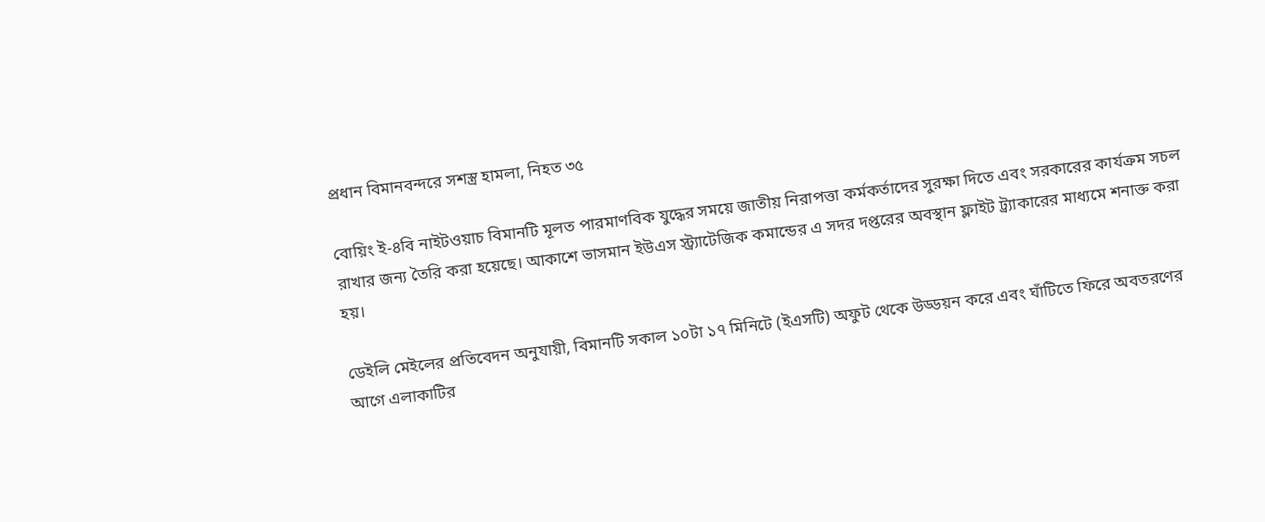প্রধান বিমানবন্দরে সশস্ত্র হামলা, নিহত ৩৫

বোয়িং ই-৪বি নাইটওয়াচ বিমানটি মূলত পারমাণবিক যুদ্ধের সময়ে জাতীয় নিরাপত্তা কর্মকর্তাদের সুরক্ষা দিতে এবং সরকারের কার্যক্রম সচল রাখার জন্য তৈরি করা হয়েছে। আকাশে ভাসমান ইউএস স্ট্র্যাটেজিক কমান্ডের এ সদর দপ্তরের অবস্থান ফ্লাইট ট্র্যাকারের মাধ্যমে শনাক্ত করা হয়।

ডেইলি মেইলের প্রতিবেদন অনুযায়ী, বিমানটি সকাল ১০টা ১৭ মিনিটে (ইএসটি) অফুট থেকে উড্ডয়ন করে এবং ঘাঁটিতে ফিরে অবতরণের আগে এলাকাটির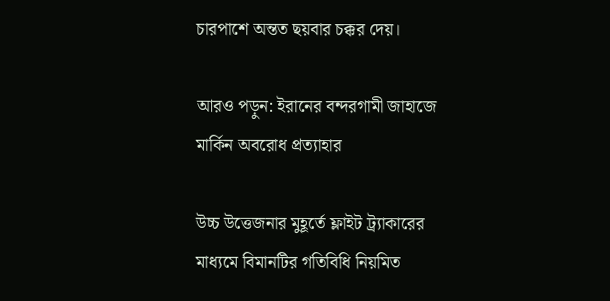চারপাশে অন্তত ছয়বার চক্কর দেয়।

আরও পড়ুন: ইরানের বন্দরগামী জাহাজে মার্কিন অবরোধ প্রত্যাহার

উচ্চ উত্তেজনার মুহূর্তে ফ্লাইট ট্র্যাকারের মাধ্যমে বিমানটির গতিবিধি নিয়মিত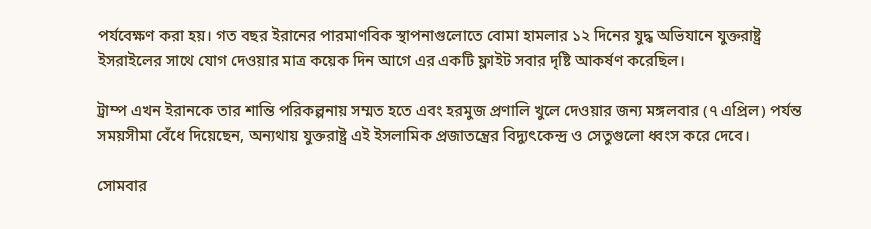পর্যবেক্ষণ করা হয়। গত বছর ইরানের পারমাণবিক স্থাপনাগুলোতে বোমা হামলার ১২ দিনের যুদ্ধ অভিযানে যুক্তরাষ্ট্র ইসরাইলের সাথে যোগ দেওয়ার মাত্র কয়েক দিন আগে এর একটি ফ্লাইট সবার দৃষ্টি আকর্ষণ করেছিল।

ট্রাম্প এখন ইরানকে তার শান্তি পরিকল্পনায় সম্মত হতে এবং হরমুজ প্রণালি খুলে দেওয়ার জন্য মঙ্গলবার (৭ এপ্রিল) পর্যন্ত সময়সীমা বেঁধে দিয়েছেন, অন্যথায় যুক্তরাষ্ট্র এই ইসলামিক প্রজাতন্ত্রের বিদ্যুৎকেন্দ্র ও সেতুগুলো ধ্বংস করে দেবে।

সোমবার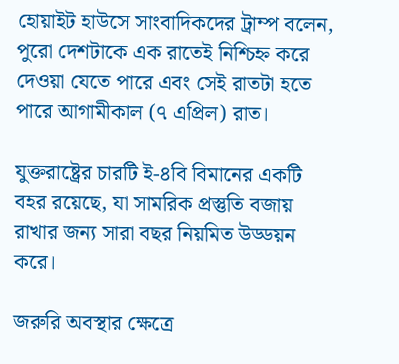হোয়াইট হাউসে সাংবাদিকদের ট্রাম্প বলেন, পুরো দেশটাকে এক রাতেই নিশ্চিহ্ন করে দেওয়া যেতে পারে এবং সেই রাতটা হতে পারে আগামীকাল (৭ এপ্রিল) রাত।

যুক্তরাষ্ট্রের চারটি ই-৪বি বিমানের একটি বহর রয়েছে, যা সামরিক প্রস্তুতি বজায় রাখার জন্য সারা বছর নিয়মিত উড্ডয়ন করে।

জরুরি অবস্থার ক্ষেত্রে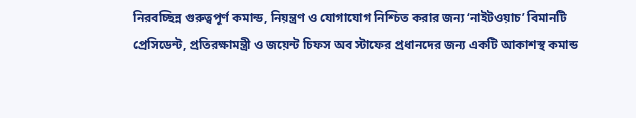নিরবচ্ছিন্ন গুরুত্বপূর্ণ কমান্ড, নিয়ন্ত্রণ ও যোগাযোগ নিশ্চিত করার জন্য ‘নাইটওয়াচ’ বিমানটি প্রেসিডেন্ট, প্রতিরক্ষামন্ত্রী ও জয়েন্ট চিফস অব স্টাফের প্রধানদের জন্য একটি আকাশস্থ কমান্ড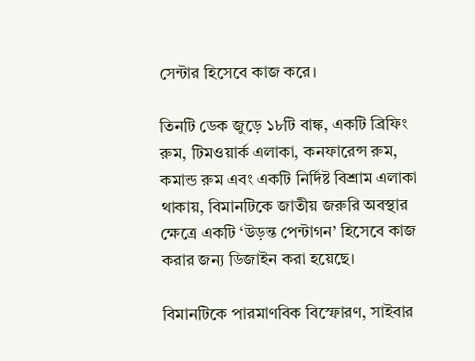সেন্টার হিসেবে কাজ করে।

তিনটি ডেক জুড়ে ১৮টি বাঙ্ক, একটি ব্রিফিং রুম, টিমওয়ার্ক এলাকা, কনফারেন্স রুম, কমান্ড রুম এবং একটি নির্দিষ্ট বিশ্রাম এলাকা থাকায়, বিমানটিকে জাতীয় জরুরি অবস্থার ক্ষেত্রে একটি ‘উড়ন্ত পেন্টাগন’ হিসেবে কাজ করার জন্য ডিজাইন করা হয়েছে।

বিমানটিকে পারমাণবিক বিস্ফোরণ, সাইবার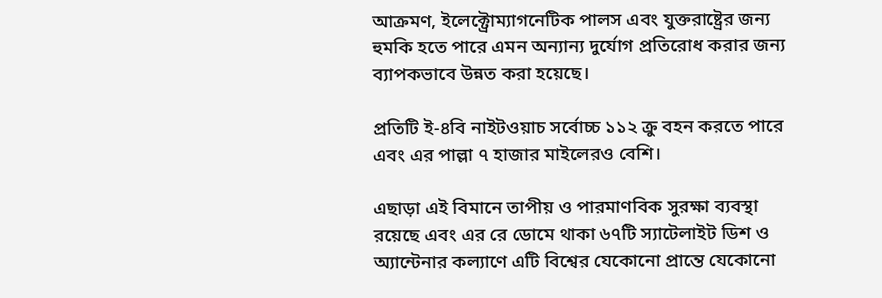আক্রমণ, ইলেক্ট্রোম্যাগনেটিক পালস এবং যুক্তরাষ্ট্রের জন্য হুমকি হতে পারে এমন অন্যান্য দুর্যোগ প্রতিরোধ করার জন্য ব্যাপকভাবে উন্নত করা হয়েছে।

প্রতিটি ই-৪বি নাইটওয়াচ সর্বোচ্চ ১১২ ক্রু বহন করতে পারে এবং এর পাল্লা ৭ হাজার মাইলেরও বেশি।

এছাড়া এই বিমানে তাপীয় ও পারমাণবিক সুরক্ষা ব্যবস্থা রয়েছে এবং এর রে ডোমে থাকা ৬৭টি স্যাটেলাইট ডিশ ও অ্যান্টেনার কল্যাণে এটি বিশ্বের যেকোনো প্রান্তে যেকোনো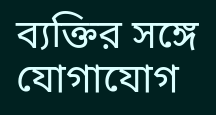ব্যক্তির সঙ্গে যোগাযোগ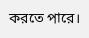করতে পারে।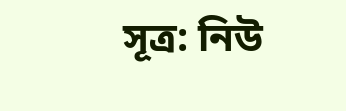সূত্র: নিউ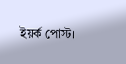ইয়র্ক পোস্ট।